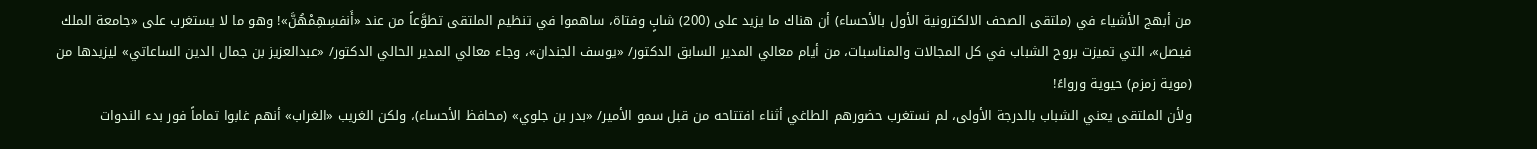من أبهج الأشياء في (ملتقى الصحف الالكترونية الأول بالأحساء) أن هناك ما يزيد على (200) شابٍ وفتاة، ساهموا في تنظيم الملتقى تطوَّعاً من عند «أَنفسِهِمْهُنَّ»! وهو ما لا يستغرب على «جامعة الملك فيصل»، التي تميزت بروح الشباب في كل المجالات والمناسبات، من أيام معالي المدير السابق الدكتور/ «يوسف الجندان»، وجاء معالي المدير الحالي الدكتور/ «عبدالعزيز بن جمال الدين الساعاتي» ليزيدها من (موية زمزم) حيوية ورواءً!
ولأن الملتقى يعني الشباب بالدرجة الأولى، لم نستغرب حضورهم الطاغي أثناء افتتاحه من قبل سمو الأمير/ «بدر بن جلوي» (محافظ الأحساء)، ولكن الغريب «الغراب» أنهم غابوا تماماً فور بدء الندوات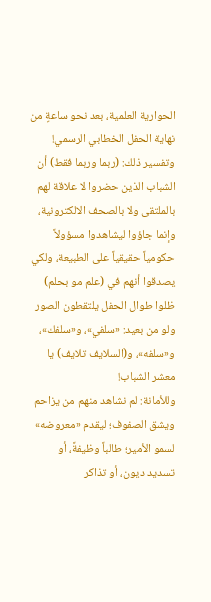الحوارية العلمية، بعد نحو ساعةٍ من نهاية الحفل الخطابي الرسمي!
وتفسير ذلك: (ربما وربما فقط) أن الشباب الذين حضروا لا علاقة لهم بالملتقى ولا بالصحف الالكترونية، وإنما جاؤوا ليشاهدوا مسؤولاً حكومياً حقيقياً على الطبيعة، ولكي يصدقوا أنهم في (علم مو بحلم) ظلوا طوال الحفل يلتقطون الصور ولو من بعيد: «سلفي»، و«سلفك»، و«سلفه»، و(السلايف تلايف) يا معشر الشباب!
وللأمانة: لم نشاهد منهم من يزاحم ويشق الصفوف؛ ليقدم «معروضه» لسمو الأمير؛ طالباً وظيفةً، أو تسديد ديون، أو تذاكر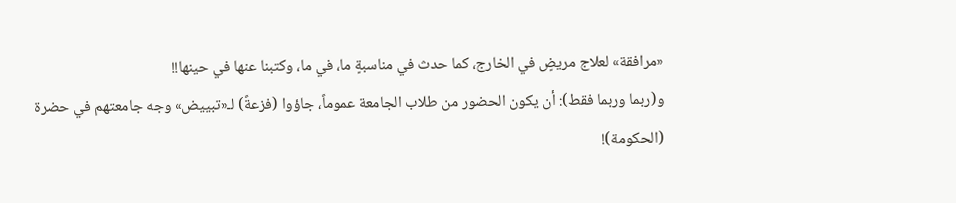«مرافقة» لعلاج مريضٍ في الخارج، كما حدث في مناسبةٍ ما، في ما، وكتبنا عنها في حينها!!
و(ربما وربما فقط): أن يكون الحضور من طلاب الجامعة عموماً، جاؤوا (فزعةً) لـ«تبييض» وجه جامعتهم في حضرة (الحكومة)!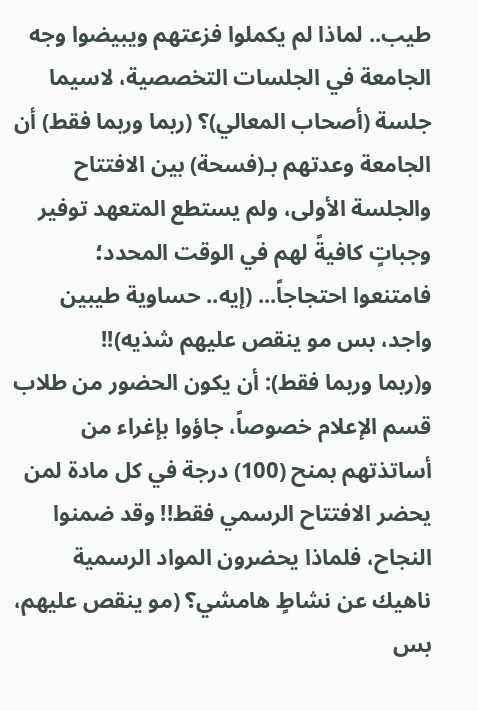طيب.. لماذا لم يكملوا فزعتهم ويبيضوا وجه الجامعة في الجلسات التخصصية، لاسيما جلسة (أصحاب المعالي)؟ (ربما وربما فقط) أن الجامعة وعدتهم بـ(فسحة) بين الافتتاح والجلسة الأولى، ولم يستطع المتعهد توفير وجباتٍ كافيةً لهم في الوقت المحدد؛ فامتنعوا احتجاجاً... (إيه.. حساوية طيبين واجد، بس مو ينقص عليهم شذيه)!!
و(ربما وربما فقط): أن يكون الحضور من طلاب قسم الإعلام خصوصاً، جاؤوا بإغراء من أساتذتهم بمنح (100) درجة في كل مادة لمن يحضر الافتتاح الرسمي فقط!! وقد ضمنوا النجاح، فلماذا يحضرون المواد الرسمية ناهيك عن نشاطٍ هامشي؟ (مو ينقص عليهم، بس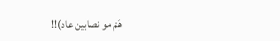هَمْ مو نصابين عاد)!!